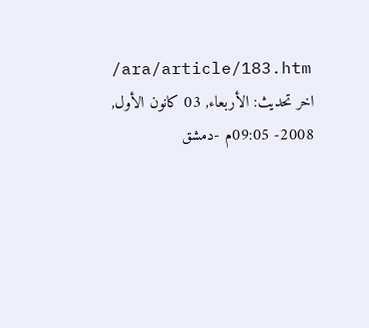/ara/article/183.htm
اخر تحديث: الأربعاء, 03 كانون الأول, 2008- 09:05م -دمشق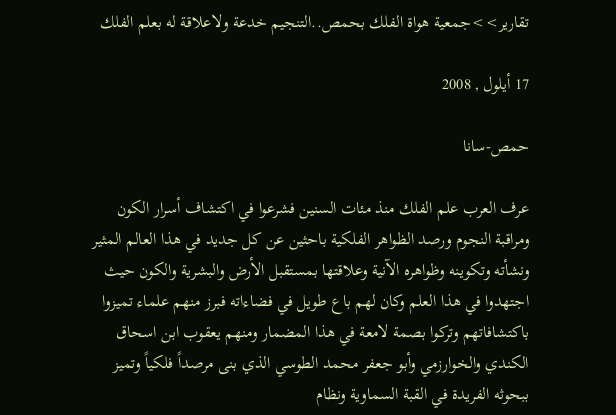تقارير>>جمعية هواة الفلك بحمص..التنجيم خدعة ولاعلاقة له بعلم الفلك

17 أيلول , 2008

حمص-سانا

عرف العرب علم الفلك منذ مئات السنين فشرعوا في اكتشاف أسرار الكون ومراقبة النجوم ورصد الظواهر الفلكية باحثين عن كل جديد في هذا العالم المثير ونشأته وتكوينه وظواهره الآنية وعلاقتها بمستقبل الأرض والبشرية والكون حيث اجتهدوا في هذا العلم وكان لهم باع طويل في فضاءاته فبرز منهم علماء تميزوا باكتشافاتهم وتركوا بصمة لامعة في هذا المضمار ومنهم يعقوب ابن اسحاق الكندي والخوارزمي وأبو جعفر محمد الطوسي الذي بنى مرصداً فلكياً وتميز ببحوثه الفريدة في القبة السماوية ونظام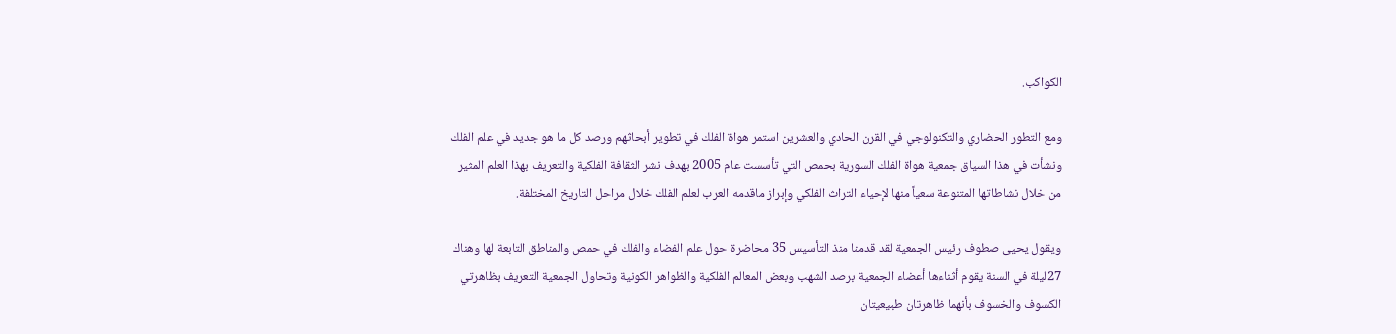الكواكب.

ومع التطور الحضاري والتكنولوجي في القرن الحادي والعشرين استمر هواة الفلك في تطوير أبحاثهم ورصد كل ما هو جديد في علم الفلك ونشأت في هذا السياق جمعية هواة الفلك السورية بحمص التي تأسست عام 2005 بهدف نشر الثقافة الفلكية والتعريف بهذا العلم المثير من خلال نشاطاتها المتنوعة سعياً منها لإحياء التراث الفلكي وإبراز ماقدمه العرب لعلم الفلك خلال مراحل التاريخ المختلفة.

ويقول يحيى صطوف رئيس الجمعية لقد قدمنا منذ التأسيس 35 محاضرة حول علم الفضاء والفلك في حمص والمناطق التابعة لها وهناك 27ليلة في السنة يقوم أثناءها أعضاء الجمعية برصد الشهب وبعض المعالم الفلكية والظواهر الكونية وتحاول الجمعية التعريف بظاهرتي الكسوف والخسوف بأنهما ظاهرتان طبيعيتان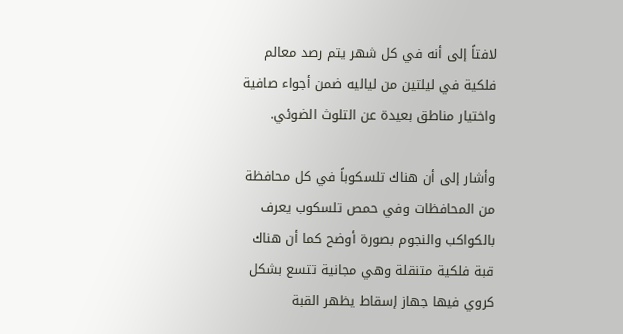لافتاً إلى أنه في كل شهر يتم رصد معالم فلكية في ليلتين من لياليه ضمن أجواء صافية واختيار مناطق بعيدة عن التلوث الضوئي.

وأشار إلى أن هناك تلسكوباً في كل محافظة من المحافظات وفي حمص تلسكوب يعرف بالكواكب والنجوم بصورة أوضح كما أن هناك قبة فلكية متنقلة وهي مجانية تتسع بشكل كروي فيها جهاز إسقاط يظهر القبة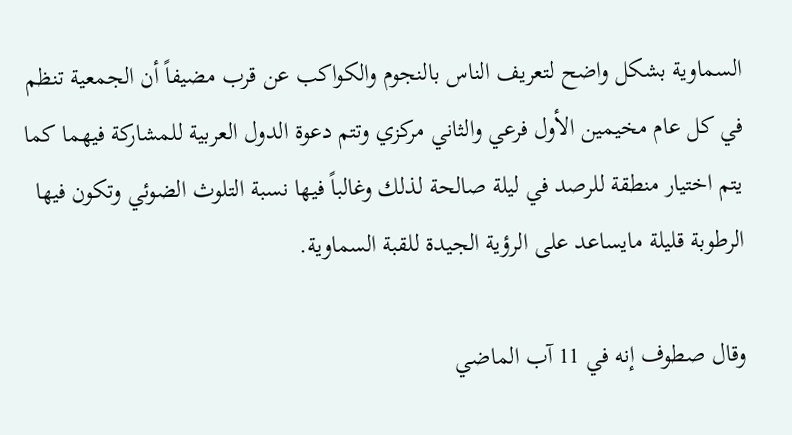السماوية بشكل واضح لتعريف الناس بالنجوم والكواكب عن قرب مضيفاً أن الجمعية تنظم في كل عام مخيمين الأول فرعي والثاني مركزي وتتم دعوة الدول العربية للمشاركة فيهما كما يتم اختيار منطقة للرصد في ليلة صالحة لذلك وغالباً فيها نسبة التلوث الضوئي وتكون فيها الرطوبة قليلة مايساعد على الرؤية الجيدة للقبة السماوية.

وقال صطوف إنه في 11 آب الماضي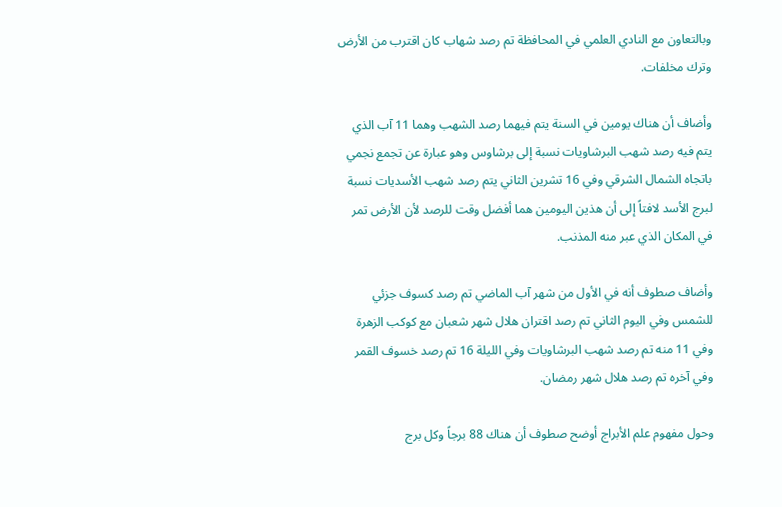وبالتعاون مع النادي العلمي في المحافظة تم رصد شهاب كان اقترب من الأرض وترك مخلفات.

وأضاف أن هناك يومين في السنة يتم فيهما رصد الشهب وهما 11 آب الذي يتم فيه رصد شهب البرشاويات نسبة إلى برشاوس وهو عبارة عن تجمع نجمي باتجاه الشمال الشرقي وفي 16 تشرين الثاني يتم رصد شهب الأسديات نسبة لبرج الأسد لافتاً إلى أن هذين اليومين هما أفضل وقت للرصد لأن الأرض تمر في المكان الذي عبر منه المذنب.

وأضاف صطوف أنه في الأول من شهر آب الماضي تم رصد كسوف جزئي للشمس وفي اليوم الثاني تم رصد اقتران هلال شهر شعبان مع كوكب الزهرة وفي 11 منه تم رصد شهب البرشاويات وفي الليلة 16 تم رصد خسوف القمر وفي آخره تم رصد هلال شهر رمضان.

وحول مفهوم علم الأبراج أوضح صطوف أن هناك 88 برجاً وكل برج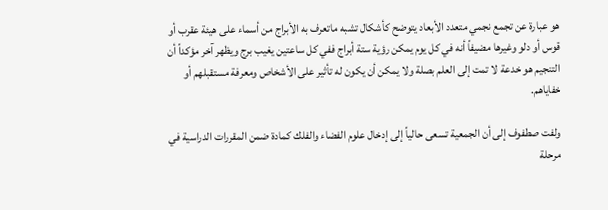هو عبارة عن تجمع نجمي متعدد الأبعاد يتوضح كأشكال تشبه ماتعرف به الأبراج من أسماء على هيئة عقرب أو قوس أو دلو وغيرها مضيفاً أنه في كل يوم يمكن رؤية ستة أبراج ففي كل ساعتين يغيب برج ويظهر آخر مؤكداً أن التنجيم هو خدعة لا تمت إلى العلم بصلة ولا يمكن أن يكون له تأثير على الأشخاص ومعرفة مستقبلهم أو خفاياهم.

ولفت صطفوف إلى أن الجمعية تسعى حالياً إلى إدخال علوم الفضاء والفلك كمادة ضمن المقررات الدراسية في مرحلة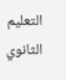التعليم الثانوي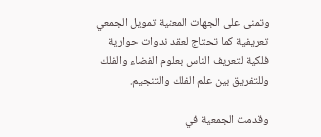وتمنى على الجهات المعنية تمويل الجمعي تعريفية كما تحتاج لعقد ندوات حوارية فلكية لتعريف الناس بعلوم الفضاء والفلك وللتفريق بين علم الفلك والتنجيم.

وقدمت الجمعية في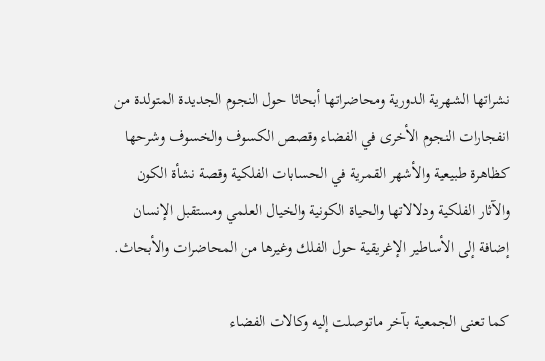نشراتها الشهرية الدورية ومحاضراتها أبحاثا حول النجوم الجديدة المتولدة من انفجارات النجوم الأخرى في الفضاء وقصص الكسوف والخسوف وشرحها كظاهرة طبيعية والأشهر القمرية في الحسابات الفلكية وقصة نشأة الكون والآثار الفلكية ودلالاتها والحياة الكونية والخيال العلمي ومستقبل الإنسان إضافة إلى الأساطير الإغريقية حول الفلك وغيرها من المحاضرات والأبحاث.

كما تعنى الجمعية بآخر ماتوصلت إليه وكالات الفضاء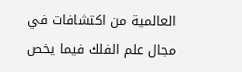العالمية من اكتشافات في مجال علم الفلك فيما يخص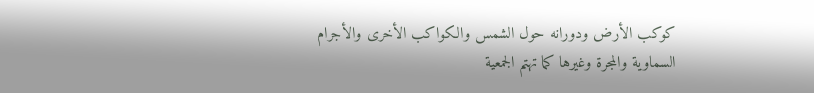كوكب الأرض ودورانه حول الشمس والكواكب الأخرى والأجرام السماوية والمجرة وغيرها كما تهتم الجمعية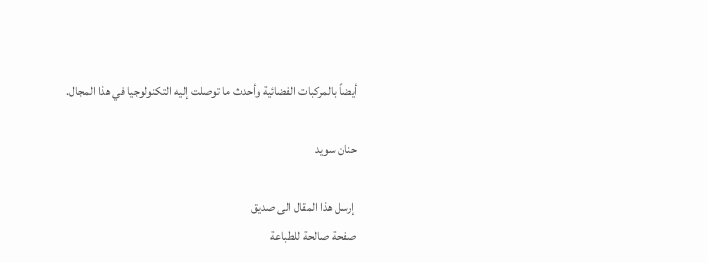أيضاً بالمركبات الفضائية وأحدث ما توصلت إليه التكنولوجيا في هذا المجال.

حنان سويد

 إرسل هذا المقال الى صديق
صفحة صالحة للطباعة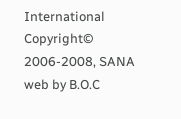International Copyright© 2006-2008, SANA
web by B.O.C